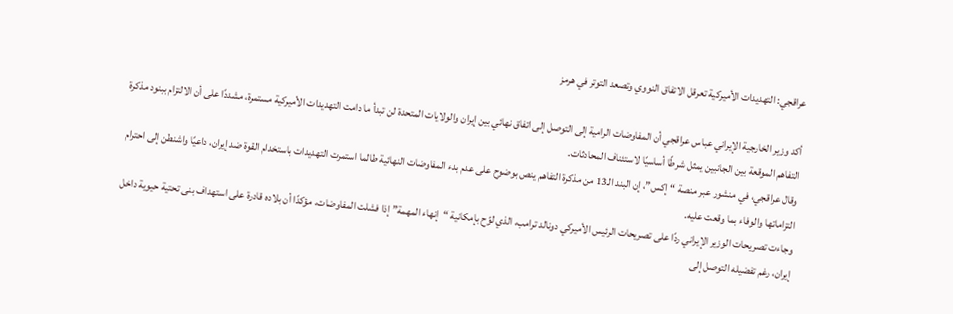عراقجي: التهديدات الأميركية تعرقل الاتفاق النووي وتصعد التوتر في هرمز

أكد وزير الخارجية الإيراني عباس عراقجي أن المفاوضات الرامية إلى التوصل إلى اتفاق نهائي بين إيران والولايات المتحدة لن تبدأ ما دامت التهديدات الأميركية مستمرة، مشددًا على أن الالتزام ببنود مذكرة التفاهم الموقعة بين الجانبين يمثل شرطًا أساسيًا لاستئناف المحادثات.
وقال عراقجي، في منشور عبر منصة “إكس”، إن البند الـ13 من مذكرة التفاهم ينص بوضوح على عدم بدء المفاوضات النهائية طالما استمرت التهديدات باستخدام القوة ضد إيران، داعيًا واشنطن إلى احترام التزاماتها والوفاء بما وقعت عليه.
وجاءت تصريحات الوزير الإيراني ردًا على تصريحات الرئيس الأميركي دونالد ترامب، الذي لوّح بإمكانية “إنهاء المهمة” إذا فشلت المفاوضات، مؤكدًا أن بلاده قادرة على استهداف بنى تحتية حيوية داخل إيران، رغم تفضيله التوصل إلى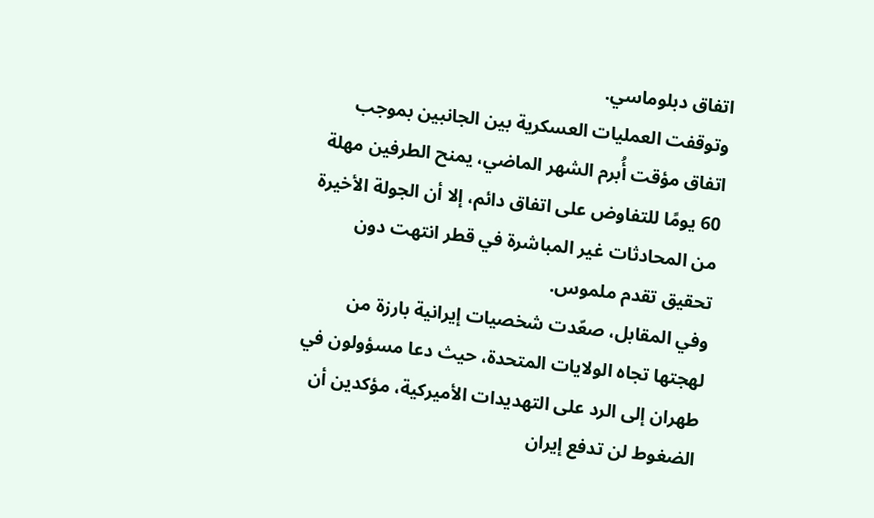اتفاق دبلوماسي.
وتوقفت العمليات العسكرية بين الجانبين بموجب اتفاق مؤقت أُبرم الشهر الماضي، يمنح الطرفين مهلة 60 يومًا للتفاوض على اتفاق دائم، إلا أن الجولة الأخيرة من المحادثات غير المباشرة في قطر انتهت دون تحقيق تقدم ملموس.
وفي المقابل، صعّدت شخصيات إيرانية بارزة من لهجتها تجاه الولايات المتحدة، حيث دعا مسؤولون في طهران إلى الرد على التهديدات الأميركية، مؤكدين أن الضغوط لن تدفع إيران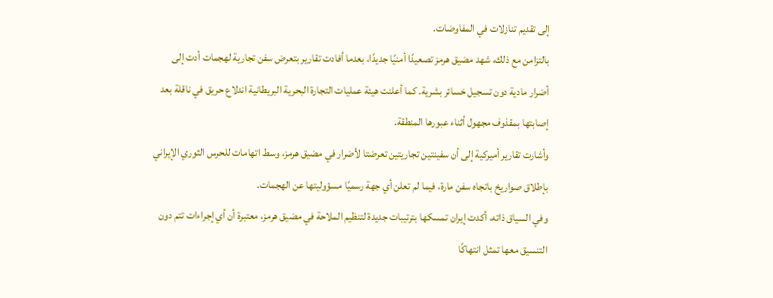إلى تقديم تنازلات في المفاوضات.
بالتزامن مع ذلك، شهد مضيق هرمز تصعيدًا أمنيًا جديدًا، بعدما أفادت تقارير بتعرض سفن تجارية لهجمات أدت إلى أضرار مادية دون تسجيل خسائر بشرية. كما أعلنت هيئة عمليات التجارة البحرية البريطانية اندلاع حريق في ناقلة بعد إصابتها بمقذوف مجهول أثناء عبورها المنطقة.
وأشارت تقارير أميركية إلى أن سفينتين تجاريتين تعرضتا لأضرار في مضيق هرمز، وسط اتهامات للحرس الثوري الإيراني بإطلاق صواريخ باتجاه سفن مارة، فيما لم تعلن أي جهة رسميًا مسؤوليتها عن الهجمات.
وفي السياق ذاته، أكدت إيران تمسكها بترتيبات جديدة لتنظيم الملاحة في مضيق هرمز، معتبرة أن أي إجراءات تتم دون التنسيق معها تمثل انتهاكًا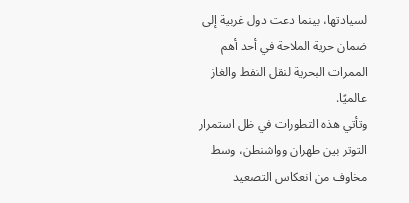لسيادتها، بينما دعت دول غربية إلى ضمان حرية الملاحة في أحد أهم الممرات البحرية لنقل النفط والغاز عالميًا.
وتأتي هذه التطورات في ظل استمرار التوتر بين طهران وواشنطن، وسط مخاوف من انعكاس التصعيد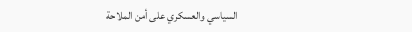السياسي والعسكري على أمن الملاحة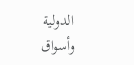الدولية وأسواق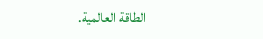الطاقة العالمية.